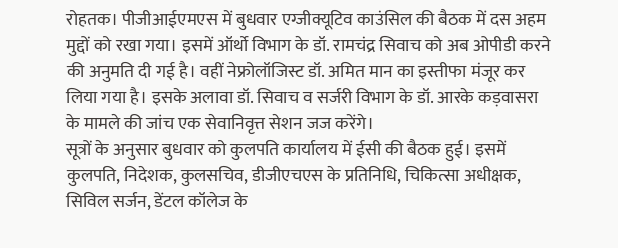रोहतक। पीजीआईएमएस में बुधवार एग्जीक्यूटिव काउंसिल की बैठक में दस अहम मुद्दों को रखा गया। इसमें ऑर्थो विभाग के डॉ. रामचंद्र सिवाच को अब ओपीडी करने की अनुमति दी गई है। वहीं नेफ्रोलॉजिस्ट डॉ. अमित मान का इस्तीफा मंजूर कर लिया गया है। इसके अलावा डॉ. सिवाच व सर्जरी विभाग के डॉ. आरके कड़वासरा के मामले की जांच एक सेवानिवृत्त सेशन जज करेंगे।
सूत्रों के अनुसार बुधवार को कुलपति कार्यालय में ईसी की बैठक हुई। इसमें कुलपति, निदेशक, कुलसचिव, डीजीएचएस के प्रतिनिधि, चिकित्सा अधीक्षक, सिविल सर्जन, डेंटल कॉलेज के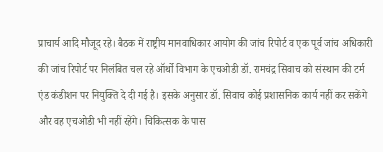प्राचार्य आदि मौजूद रहे। बैठक में राष्ट्रीय मानवाधिकार आयोग की जांच रिपोर्ट व एक पूर्व जांच अधिकारी की जांच रिपोर्ट पर निलंबित चल रहे ऑर्थो विभाग के एचओडी डॉ. रामचंद्र सिवाच को संस्थान की टर्म एंड कंडीशन पर नियुक्ति दे दी गई है। इसके अनुसार डॉ. सिवाच कोई प्रशासनिक कार्य नहीं कर सकेंगे और वह एचओडी भी नहीं रहेंगे। चिकित्सक के पास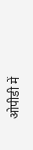ओपीडी में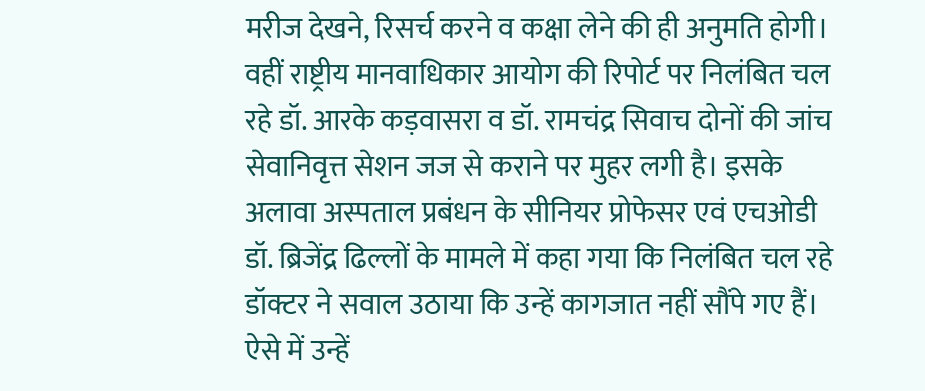मरीज देखने, रिसर्च करने व कक्षा लेने की ही अनुमति होगी। वहीं राष्ट्रीय मानवाधिकार आयोग की रिपोर्ट पर निलंबित चल रहे डॉ. आरके कड़वासरा व डॉ. रामचंद्र सिवाच दोनों की जांच सेवानिवृत्त सेशन जज से कराने पर मुहर लगी है। इसके अलावा अस्पताल प्रबंधन के सीनियर प्रोफेसर एवं एचओडी डॉ. ब्रिजेंद्र ढिल्लों के मामले में कहा गया कि निलंबित चल रहे डॉक्टर ने सवाल उठाया कि उन्हें कागजात नहीं सौंपे गए हैं। ऐसे में उन्हें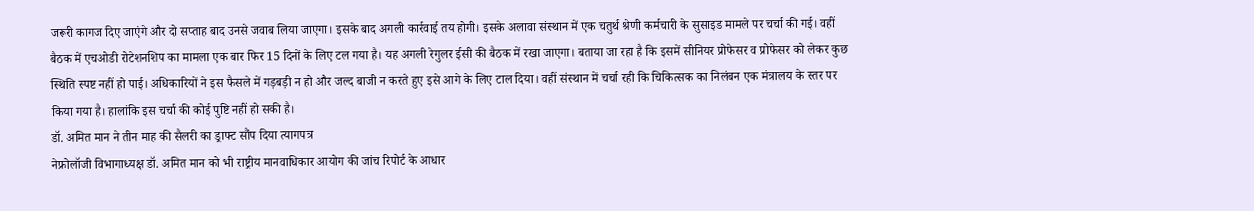जरूरी कागज दिए जाएंगे और दो सप्ताह बाद उनसे जवाब लिया जाएगा। इसके बाद अगली कार्रवाई तय होगी। इसके अलावा संस्थान में एक चतुर्थ श्रेणी कर्मचारी के सुसाइड मामले पर चर्चा की गई। वहीं बैठक में एचओडी रोटेशनशिप का मामला एक बार फिर 15 दिनों के लिए टल गया है। यह अगली रेगुलर ईसी की बैठक में रखा जाएगा। बताया जा रहा है कि इसमें सीनियर प्रोफेसर व प्रोफेसर को लेकर कुछ स्थिति स्पष्ट नहीं हो पाई। अधिकारियों ने इस फैसले में गड़बड़ी न हो और जल्द बाजी न करते हुए इसे आगे के लिए टाल दिया। वहीं संस्थान में चर्चा रही कि चिकित्सक का निलंबन एक मंत्रालय के स्तर पर किया गया है। हालांकि इस चर्चा की कोई पुष्टि नहीं हो सकी है।
डॉ. अमित मान ने तीन माह की सैलरी का ड्राफ्ट सौंप दिया त्यागपत्र
नेफ्रोलॉजी विभागाध्यक्ष डॉ. अमित मान को भी राष्ट्रीय मानवाधिकार आयोग की जांच रिपोर्ट के आधार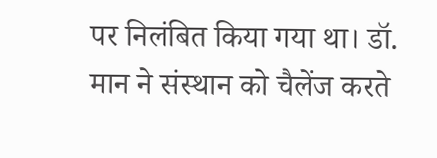पर निलंबित किया गया था। डॉ. मान ने संस्थान को चैलेंज करते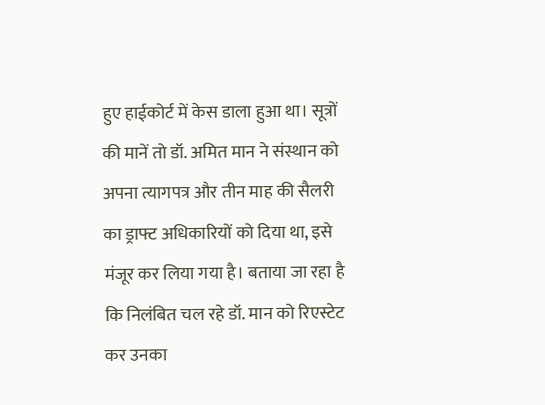हुए हाईकोर्ट में केस डाला हुआ था। सूत्रों की मानें तो डॉ. अमित मान ने संस्थान को अपना त्यागपत्र और तीन माह की सैलरी का ड्राफ्ट अधिकारियों को दिया था, इसे मंजूर कर लिया गया है। बताया जा रहा है कि निलंबित चल रहे डॉ. मान को रिएस्टेट कर उनका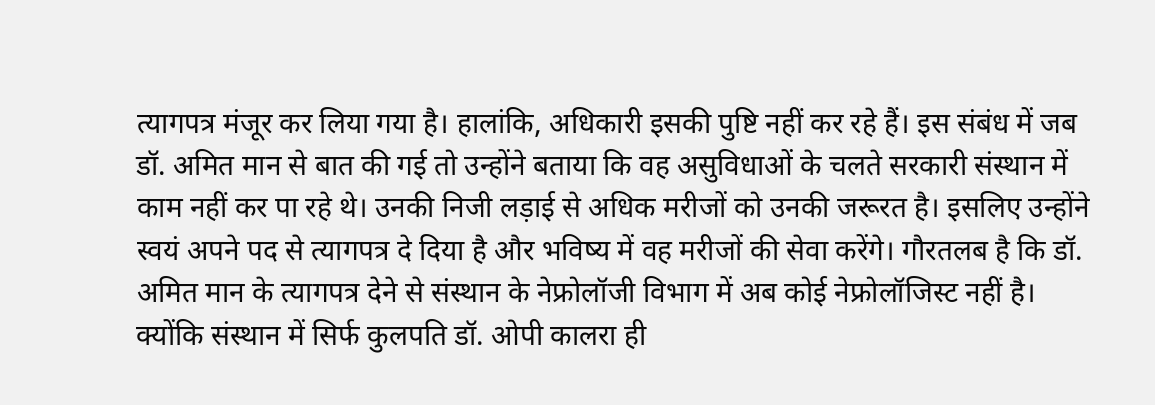त्यागपत्र मंजूर कर लिया गया है। हालांकि, अधिकारी इसकी पुष्टि नहीं कर रहे हैं। इस संबंध में जब डॉ. अमित मान से बात की गई तो उन्होंने बताया कि वह असुविधाओं के चलते सरकारी संस्थान में काम नहीं कर पा रहे थे। उनकी निजी लड़ाई से अधिक मरीजों को उनकी जरूरत है। इसलिए उन्होंने स्वयं अपने पद से त्यागपत्र दे दिया है और भविष्य में वह मरीजों की सेवा करेंगे। गौरतलब है कि डॉ. अमित मान के त्यागपत्र देने से संस्थान के नेफ्रोलॉजी विभाग में अब कोई नेफ्रोलॉजिस्ट नहीं है। क्योंकि संस्थान में सिर्फ कुलपति डॉ. ओपी कालरा ही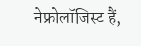नेफ्रोलॉजिस्ट हैं,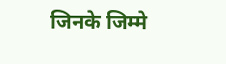जिनके जिम्मे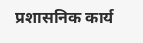प्रशासनिक कार्य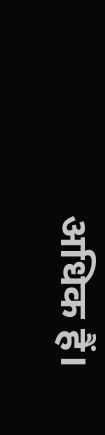अधिक हैं।